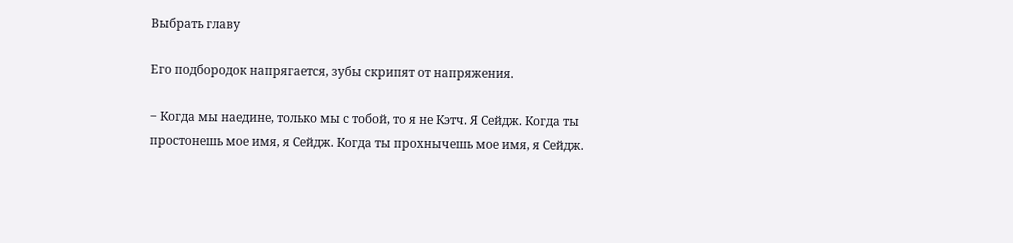Выбрать главу

Его подбородок напрягается, зубы скрипят от напряжения.

‒ Когда мы наедине, только мы с тобой, то я не Кэтч. Я Сейдж. Когда ты простонешь мое имя, я Сейдж. Когда ты прохнычешь мое имя, я Сейдж.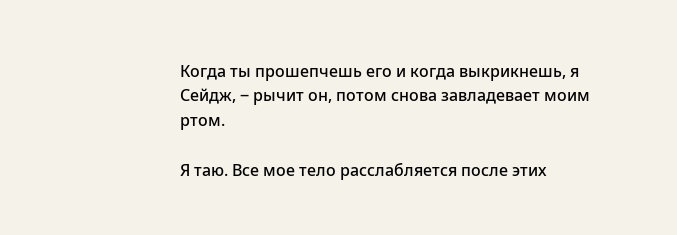Когда ты прошепчешь его и когда выкрикнешь, я Сейдж, ‒ рычит он, потом снова завладевает моим ртом.

Я таю. Все мое тело расслабляется после этих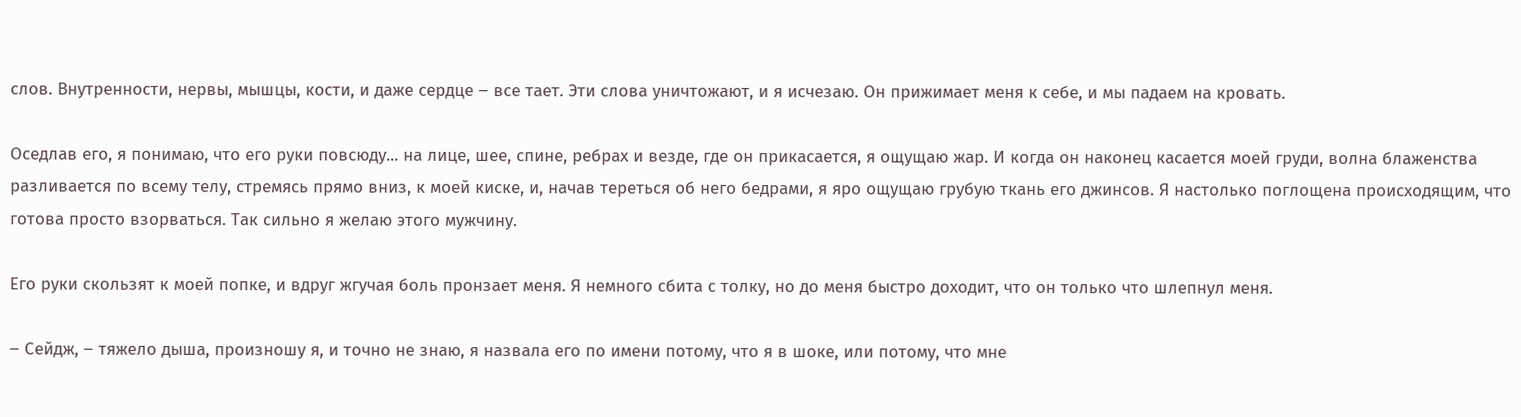слов. Внутренности, нервы, мышцы, кости, и даже сердце ‒ все тает. Эти слова уничтожают, и я исчезаю. Он прижимает меня к себе, и мы падаем на кровать.

Оседлав его, я понимаю, что его руки повсюду... на лице, шее, спине, ребрах и везде, где он прикасается, я ощущаю жар. И когда он наконец касается моей груди, волна блаженства разливается по всему телу, стремясь прямо вниз, к моей киске, и, начав тереться об него бедрами, я яро ощущаю грубую ткань его джинсов. Я настолько поглощена происходящим, что готова просто взорваться. Так сильно я желаю этого мужчину.

Его руки скользят к моей попке, и вдруг жгучая боль пронзает меня. Я немного сбита с толку, но до меня быстро доходит, что он только что шлепнул меня.

‒ Сейдж, ‒ тяжело дыша, произношу я, и точно не знаю, я назвала его по имени потому, что я в шоке, или потому, что мне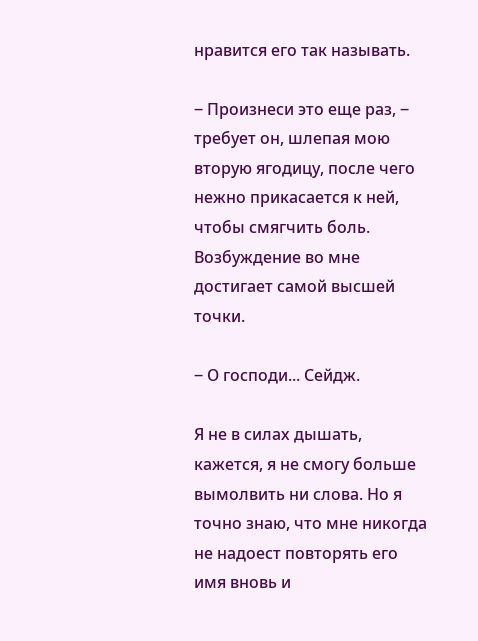нравится его так называть.

‒ Произнеси это еще раз, ‒ требует он, шлепая мою вторую ягодицу, после чего нежно прикасается к ней, чтобы смягчить боль. Возбуждение во мне достигает самой высшей точки.

‒ О господи... Сейдж.

Я не в силах дышать, кажется, я не смогу больше вымолвить ни слова. Но я точно знаю, что мне никогда не надоест повторять его имя вновь и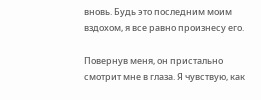вновь. Будь это последним моим вздохом, я все равно произнесу его.

Повернув меня, он пристально смотрит мне в глаза. Я чувствую, как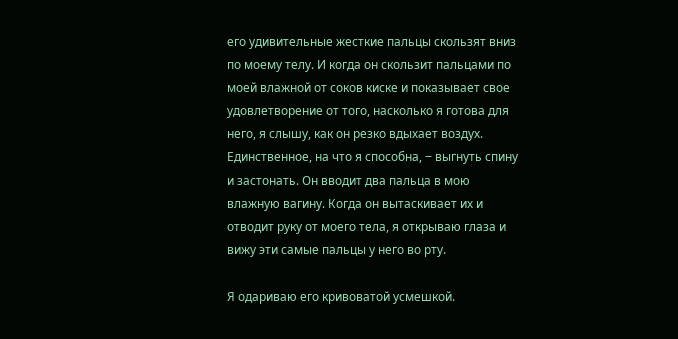его удивительные жесткие пальцы скользят вниз по моему телу. И когда он скользит пальцами по моей влажной от соков киске и показывает свое удовлетворение от того, насколько я готова для него, я слышу, как он резко вдыхает воздух. Единственное, на что я способна, ‒ выгнуть спину и застонать. Он вводит два пальца в мою влажную вагину. Когда он вытаскивает их и отводит руку от моего тела, я открываю глаза и вижу эти самые пальцы у него во рту.

Я одариваю его кривоватой усмешкой.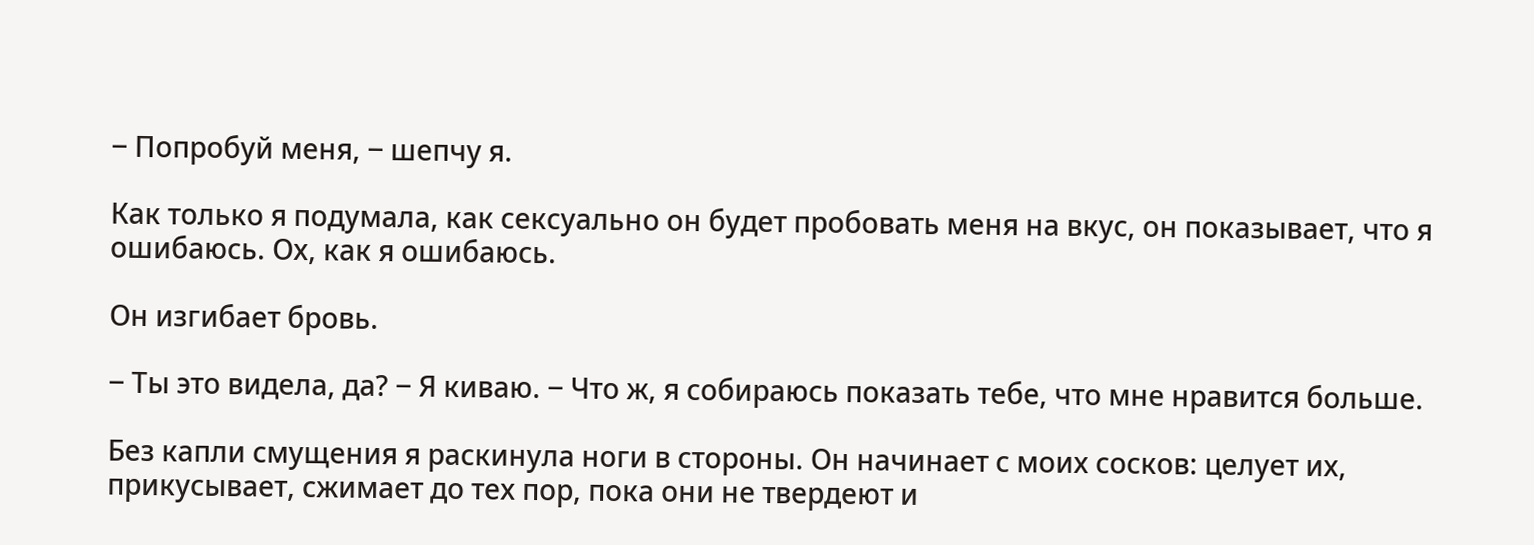‒ Попробуй меня, ‒ шепчу я.

Как только я подумала, как сексуально он будет пробовать меня на вкус, он показывает, что я ошибаюсь. Ох, как я ошибаюсь.

Он изгибает бровь.

‒ Ты это видела, да? ‒ Я киваю. ‒ Что ж, я собираюсь показать тебе, что мне нравится больше.

Без капли смущения я раскинула ноги в стороны. Он начинает с моих сосков: целует их, прикусывает, сжимает до тех пор, пока они не твердеют и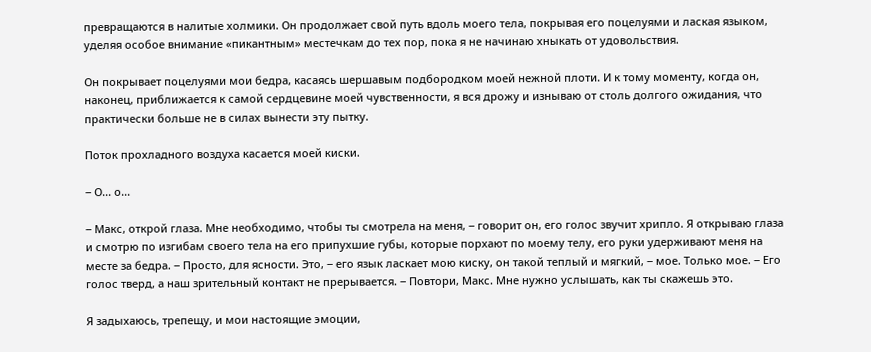превращаются в налитые холмики. Он продолжает свой путь вдоль моего тела, покрывая его поцелуями и лаская языком, уделяя особое внимание «пикантным» местечкам до тех пор, пока я не начинаю хныкать от удовольствия.

Он покрывает поцелуями мои бедра, касаясь шершавым подбородком моей нежной плоти. И к тому моменту, когда он, наконец, приближается к самой сердцевине моей чувственности, я вся дрожу и изнываю от столь долгого ожидания, что практически больше не в силах вынести эту пытку.

Поток прохладного воздуха касается моей киски.

‒ О... о...

‒ Макс, открой глаза. Мне необходимо, чтобы ты смотрела на меня, ‒ говорит он, его голос звучит хрипло. Я открываю глаза и смотрю по изгибам своего тела на его припухшие губы, которые порхают по моему телу, его руки удерживают меня на месте за бедра. ‒ Просто, для ясности. Это, ‒ его язык ласкает мою киску, он такой теплый и мягкий, ‒ мое. Только мое. ‒ Его голос тверд, а наш зрительный контакт не прерывается. ‒ Повтори, Макс. Мне нужно услышать, как ты скажешь это.

Я задыхаюсь, трепещу, и мои настоящие эмоции,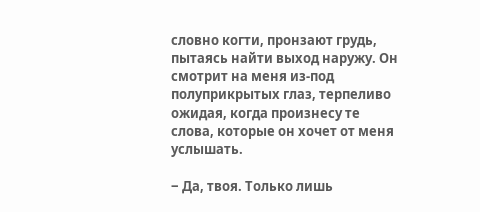словно когти, пронзают грудь, пытаясь найти выход наружу. Он смотрит на меня из-под полуприкрытых глаз, терпеливо ожидая, когда произнесу те слова, которые он хочет от меня услышать.

‒ Да, твоя. Только лишь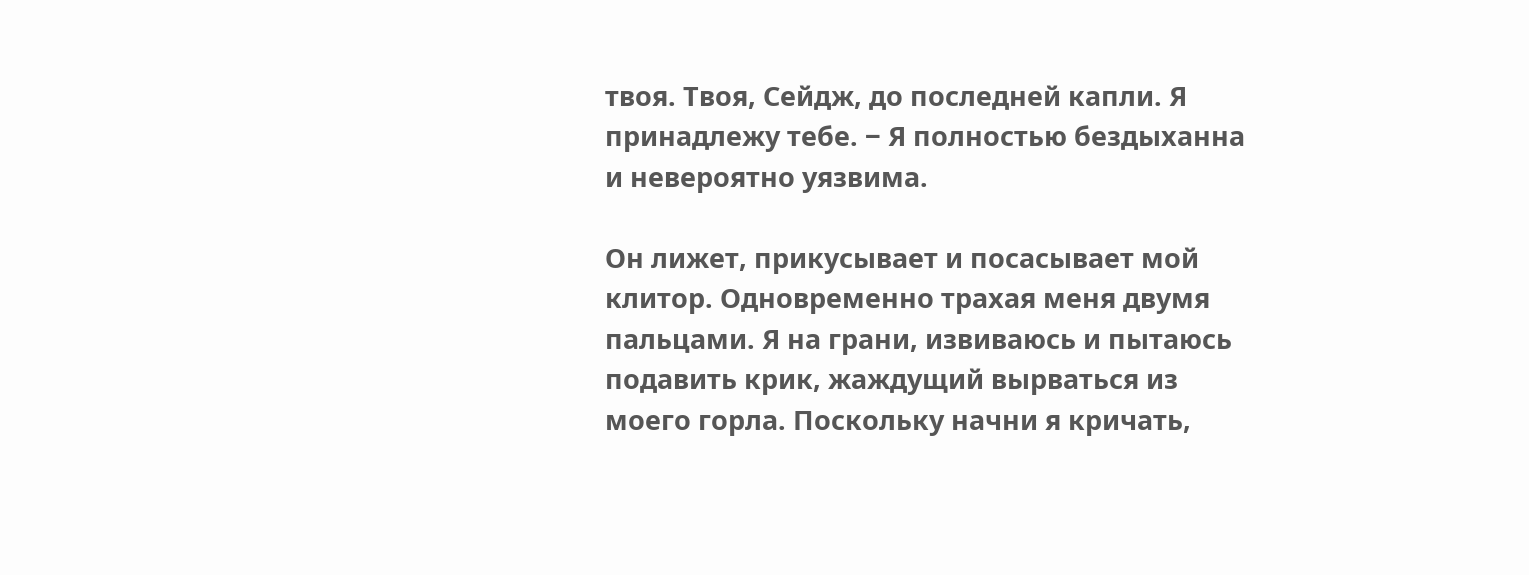твоя. Твоя, Сейдж, до последней капли. Я принадлежу тебе. ‒ Я полностью бездыханна и невероятно уязвима.

Он лижет, прикусывает и посасывает мой клитор. Одновременно трахая меня двумя пальцами. Я на грани, извиваюсь и пытаюсь подавить крик, жаждущий вырваться из моего горла. Поскольку начни я кричать,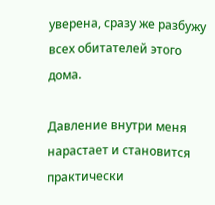уверена, сразу же разбужу всех обитателей этого дома.

Давление внутри меня нарастает и становится практически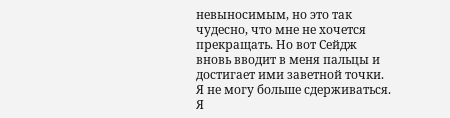невыносимым, но это так чудесно, что мне не хочется прекращать. Но вот Сейдж вновь вводит в меня пальцы и достигает ими заветной точки. Я не могу больше сдерживаться. Я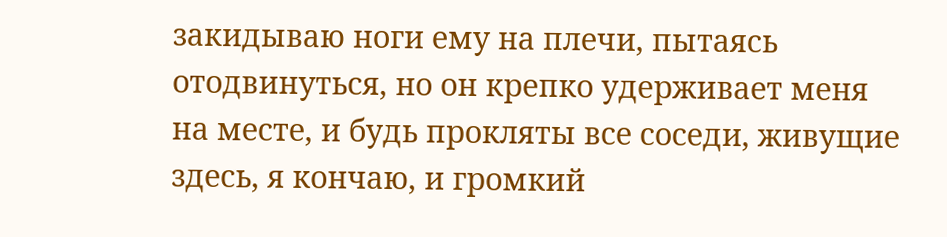закидываю ноги ему на плечи, пытаясь отодвинуться, но он крепко удерживает меня на месте, и будь прокляты все соседи, живущие здесь, я кончаю, и громкий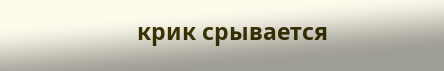крик срывается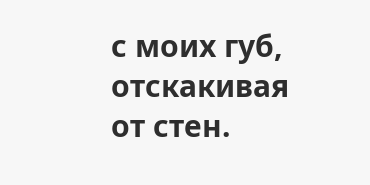с моих губ, отскакивая от стен.